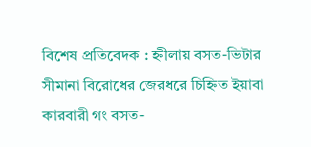বিশেষ প্রতিবেদক : হ্নীলায় বসত-ভিটার সীমানা বিরোধের জেরধরে চিহ্নিত ইয়াবা কারবারী গং বসত-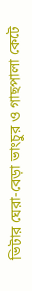ভিটার ঘেরা-বেড়া ভাংচুর ও গাছপালা কেটে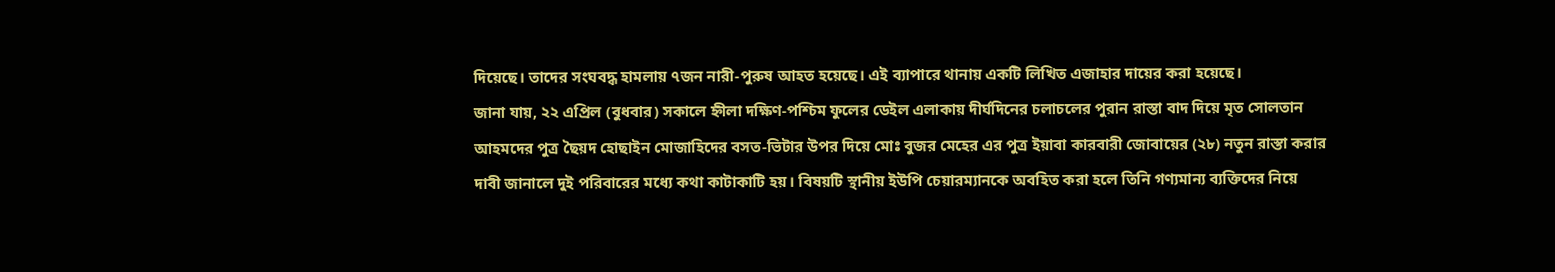দিয়েছে। তাদের সংঘবদ্ধ হামলায় ৭জন নারী-পুরুষ আহত হয়েছে। এই ব্যাপারে থানায় একটি লিখিত এজাহার দায়ের করা হয়েছে।
জানা যায়, ২২ এপ্রিল (বুধবার) সকালে হ্নীলা দক্ষিণ-পশ্চিম ফুলের ডেইল এলাকায় দীর্ঘদিনের চলাচলের পুরান রাস্তা বাদ দিয়ে মৃত সোলতান আহমদের পুত্র ছৈয়দ হোছাইন মোজাহিদের বসত-ভিটার উপর দিয়ে মোঃ বুজর মেহের এর পুত্র ইয়াবা কারবারী জোবায়ের (২৮) নতুন রাস্তা করার দাবী জানালে দুই পরিবারের মধ্যে কথা কাটাকাটি হয়। বিষয়টি স্থানীয় ইউপি চেয়ারম্যানকে অবহিত করা হলে তিনি গণ্যমান্য ব্যক্তিদের নিয়ে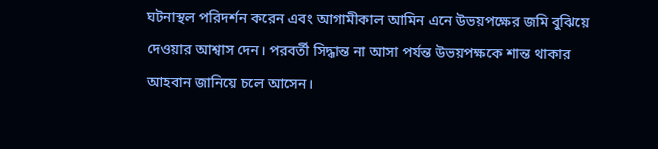ঘটনাস্থল পরিদর্শন করেন এবং আগামীকাল আমিন এনে উভয়পক্ষের জমি বুঝিয়ে দেওয়ার আশ্বাস দেন। পরবর্তী সিদ্ধান্ত না আসা পর্যন্ত উভয়পক্ষকে শান্ত থাকার আহবান জানিয়ে চলে আসেন।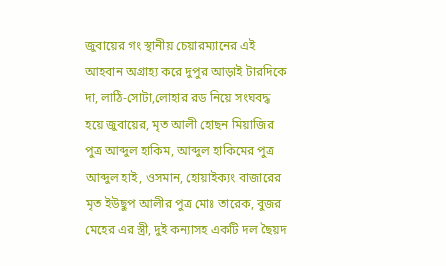জুবায়ের গং স্থানীয় চেয়ারম্যানের এই আহবান অগ্রাহ্য করে দুপুর আড়াই টারদিকে দা, লাঠি-সোটা,লোহার রড নিয়ে সংঘবদ্ধ হয়ে জুবায়ের, মৃত আলী হোছন মিয়াজির পুত্র আব্দুল হাকিম, আব্দুল হাকিমের পুত্র আব্দুল হাই, ওসমান, হোয়াইক্যং বাজারের মৃত ইউছুপ আলীর পুত্র মোঃ তারেক, বুজর মেহের এর স্ত্রী, দুই কন্যাসহ একটি দল ছৈয়দ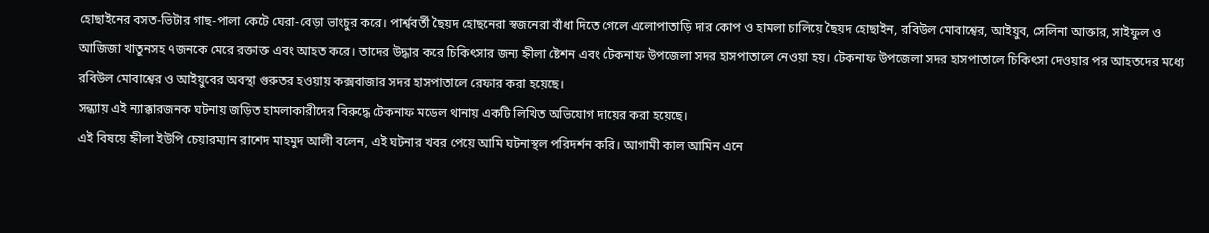হোছাইনের বসত-ভিটার গাছ-পালা কেটে ঘেরা-বেড়া ভাংচুর করে। পার্শ্ববর্তী ছৈয়দ হোছনেরা স্বজনেরা বাঁধা দিতে গেলে এলোপাতাড়ি দার কোপ ও হামলা চালিয়ে ছৈয়দ হোছাইন, রবিউল মোবাশ্বের, আইয়ুব, সেলিনা আক্তার, সাইফুল ও আজিজা খাতুনসহ ৭জনকে মেরে রক্তাক্ত এবং আহত করে। তাদের উদ্ধার করে চিকিৎসার জন্য হ্নীলা ষ্টেশন এবং টেকনাফ উপজেলা সদর হাসপাতালে নেওয়া হয়। টেকনাফ উপজেলা সদর হাসপাতালে চিকিৎসা দেওয়ার পর আহতদের মধ্যে রবিউল মোবাশ্বের ও আইয়ুবের অবস্থা গুরুতর হওয়ায় কক্সবাজার সদর হাসপাতালে রেফার করা হয়েছে।
সন্ধ্যায় এই ন্যাক্কারজনক ঘটনায় জড়িত হামলাকারীদের বিরুদ্ধে টেকনাফ মডেল থানায় একটি লিখিত অভিযোগ দায়ের করা হয়েছে।
এই বিষয়ে হ্নীলা ইউপি চেয়ারম্যান রাশেদ মাহমুদ আলী বলেন, এই ঘটনার খবর পেয়ে আমি ঘটনাস্থল পরিদর্শন করি। আগামী কাল আমিন এনে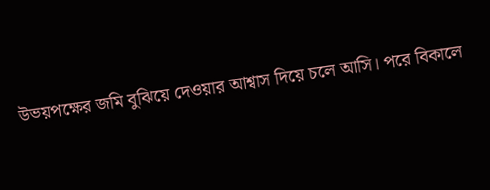উভয়পক্ষের জমি বুঝিয়ে দেওয়ার আশ্বাস দিয়ে চলে আসি। পরে বিকালে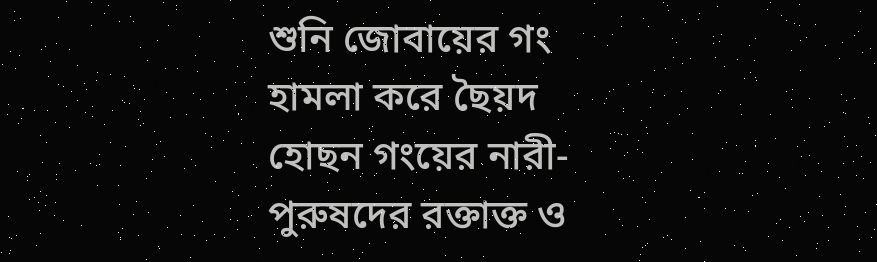শুনি জোবায়ের গং হামলা করে ছৈয়দ হোছন গংয়ের নারী-পুরুষদের রক্তাক্ত ও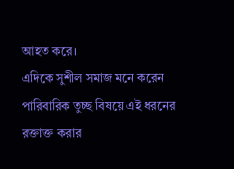আহত করে।
এদিকে সুশীল সমাজ মনে করেন পারিবারিক তুচ্ছ বিষয়ে এই ধরনের রক্তাক্ত করার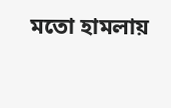মতো হামলায়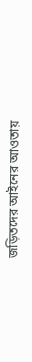জড়িতদের আইনের আওতায়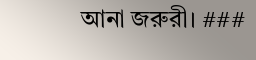আনা জরুরী। ###